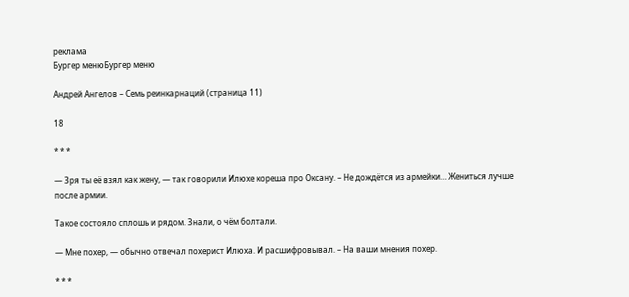реклама
Бургер менюБургер меню

Андрей Ангелов – Семь реинкарнаций (страница 11)

18

* * *

— Зря ты её взял как жену, — так говорили Илюхе кореша про Оксану. – Не дождётся из армейки… Жениться лучше после армии.

Такое состояло сплошь и рядом. Знали, о чём болтали.

— Мне похер, — обычно отвечал похерист Илюха. И расшифровывал. – На ваши мнения похер.

* * *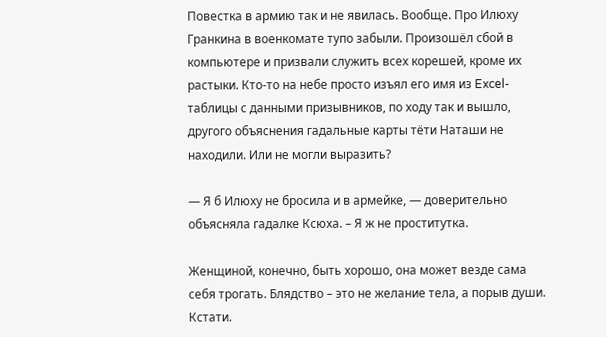Повестка в армию так и не явилась. Вообще. Про Илюху Гранкина в военкомате тупо забыли. Произошёл сбой в компьютере и призвали служить всех корешей, кроме их растыки. Кто-то на небе просто изъял его имя из Excel-таблицы с данными призывников, по ходу так и вышло, другого объяснения гадальные карты тёти Наташи не находили. Или не могли выразить?

— Я б Илюху не бросила и в армейке, — доверительно объясняла гадалке Ксюха. – Я ж не проститутка.

Женщиной, конечно, быть хорошо, она может везде сама себя трогать. Блядство – это не желание тела, а порыв души. Кстати.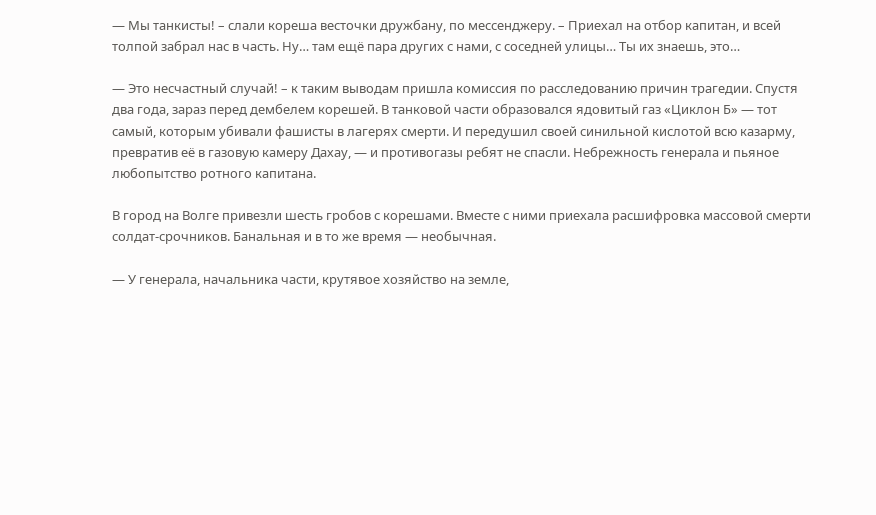— Мы танкисты! – слали кореша весточки дружбану, по мессенджеру. – Приехал на отбор капитан, и всей толпой забрал нас в часть. Ну… там ещё пара других с нами, с соседней улицы… Ты их знаешь, это…

— Это несчастный случай! – к таким выводам пришла комиссия по расследованию причин трагедии. Спустя два года, зараз перед дембелем корешей. В танковой части образовался ядовитый газ «Циклон Б» — тот самый, которым убивали фашисты в лагерях смерти. И передушил своей синильной кислотой всю казарму, превратив её в газовую камеру Дахау, — и противогазы ребят не спасли. Небрежность генерала и пьяное любопытство ротного капитана.

В город на Волге привезли шесть гробов с корешами. Вместе с ними приехала расшифровка массовой смерти солдат-срочников. Банальная и в то же время — необычная.

— У генерала, начальника части, крутявое хозяйство на земле,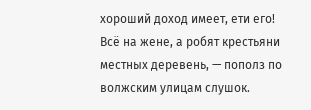хороший доход имеет, ети его! Всё на жене, а робят крестьяни местных деревень, — пополз по волжским улицам слушок.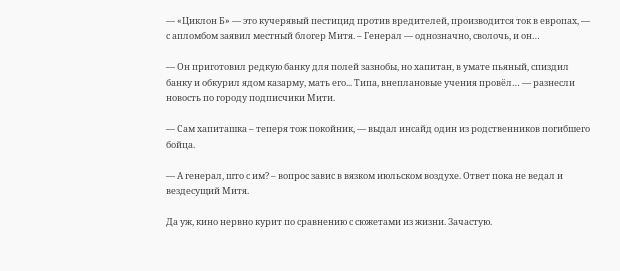— «Циклон Б» — это кучерявый пестицид против вредителей, производится ток в европах, — с апломбом заявил местный блогер Митя. – Генерал — однозначно, сволочь, и он…

— Он приготовил редкую банку для полей зазнобы, но хапитан, в умате пьяный, спиздил банку и обкурил ядом казарму, мать его... Типа, внеплановые учения провёл… — разнесли новость по городу подписчики Мити.

— Сам хапиташка – теперя тож покойник, — выдал инсайд один из родственников погибшего бойца.

— А генерал, што с им? – вопрос завис в вязком июльском воздухе. Ответ пока не ведал и вездесущий Митя.

Да уж, кино нервно курит по сравнению с сюжетами из жизни. Зачастую.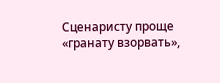Сценаристу проще «гранату взорвать»,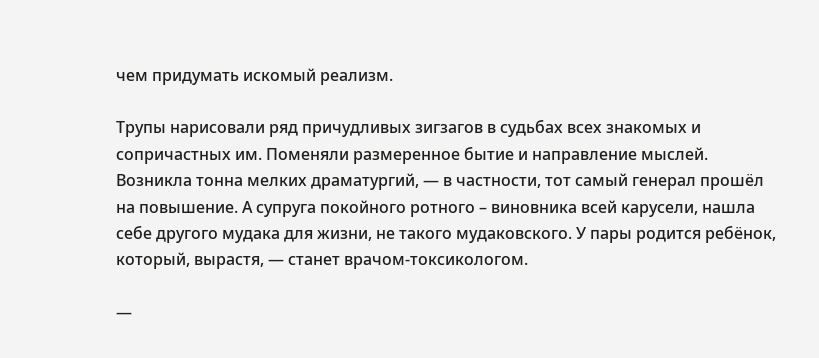чем придумать искомый реализм.

Трупы нарисовали ряд причудливых зигзагов в судьбах всех знакомых и сопричастных им. Поменяли размеренное бытие и направление мыслей. Возникла тонна мелких драматургий, — в частности, тот самый генерал прошёл на повышение. А супруга покойного ротного – виновника всей карусели, нашла себе другого мудака для жизни, не такого мудаковского. У пары родится ребёнок, который, вырастя, — станет врачом-токсикологом.

—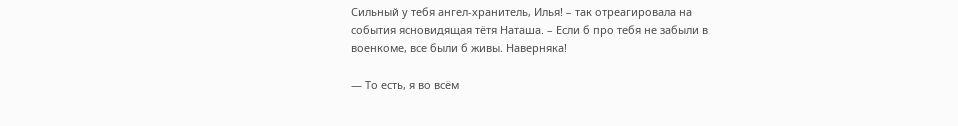Сильный у тебя ангел-хранитель, Илья! – так отреагировала на события ясновидящая тётя Наташа. – Если б про тебя не забыли в военкоме, все были б живы. Наверняка!

— То есть, я во всём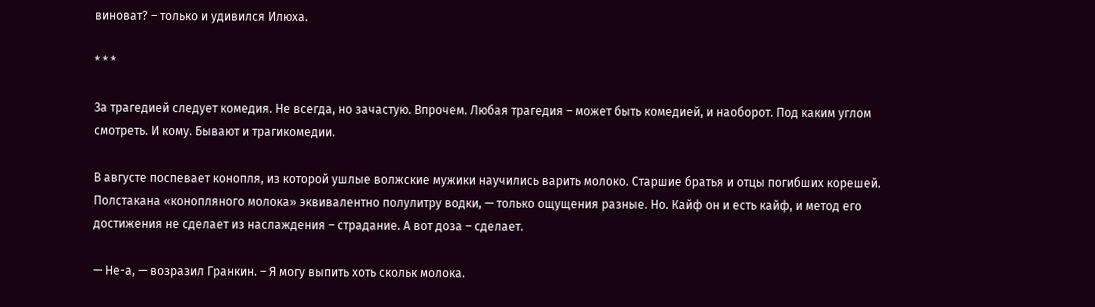виноват? – только и удивился Илюха.

* * *

За трагедией следует комедия. Не всегда, но зачастую. Впрочем. Любая трагедия – может быть комедией, и наоборот. Под каким углом смотреть. И кому. Бывают и трагикомедии.

В августе поспевает конопля, из которой ушлые волжские мужики научились варить молоко. Старшие братья и отцы погибших корешей. Полстакана «конопляного молока» эквивалентно полулитру водки, — только ощущения разные. Но. Кайф он и есть кайф, и метод его достижения не сделает из наслаждения – страдание. А вот доза – сделает.

— Не-а, — возразил Гранкин. – Я могу выпить хоть скольк молока.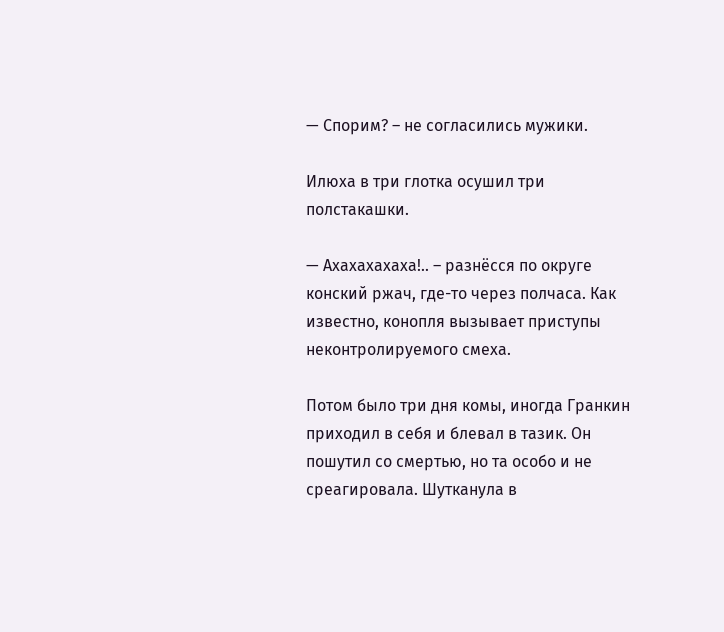— Спорим? – не согласились мужики.

Илюха в три глотка осушил три полстакашки.

— Ахахахахаха!.. – разнёсся по округе конский ржач, где-то через полчаса. Как известно, конопля вызывает приступы неконтролируемого смеха.

Потом было три дня комы, иногда Гранкин приходил в себя и блевал в тазик. Он пошутил со смертью, но та особо и не среагировала. Шутканула в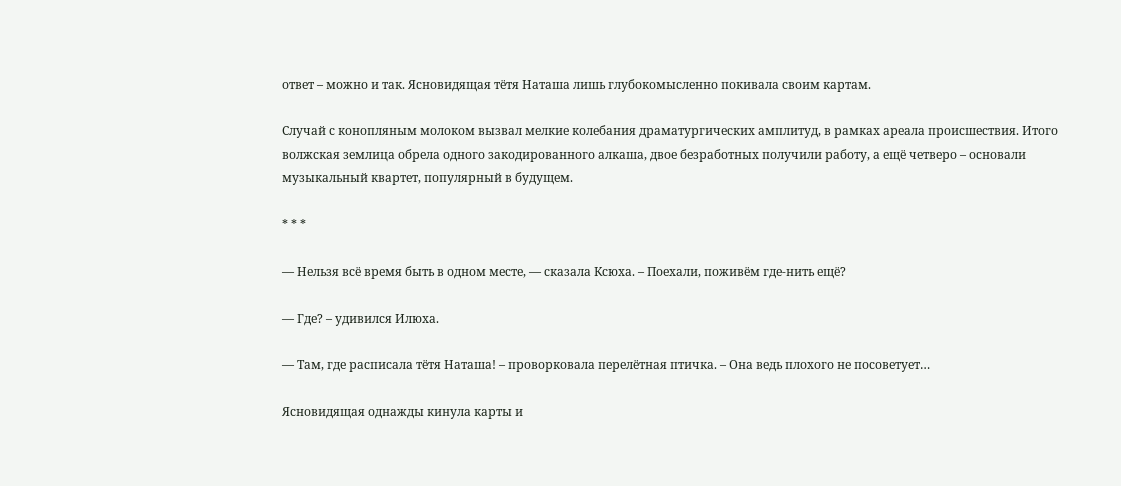ответ – можно и так. Ясновидящая тётя Наташа лишь глубокомысленно покивала своим картам.

Случай с конопляным молоком вызвал мелкие колебания драматургических амплитуд, в рамках ареала происшествия. Итого волжская землица обрела одного закодированного алкаша, двое безработных получили работу, а ещё четверо – основали музыкальный квартет, популярный в будущем.

* * *

— Нельзя всё время быть в одном месте, — сказала Ксюха. – Поехали, поживём где-нить ещё?

— Где? – удивился Илюха.

— Там, где расписала тётя Наташа! – проворковала перелётная птичка. – Она ведь плохого не посоветует…

Ясновидящая однажды кинула карты и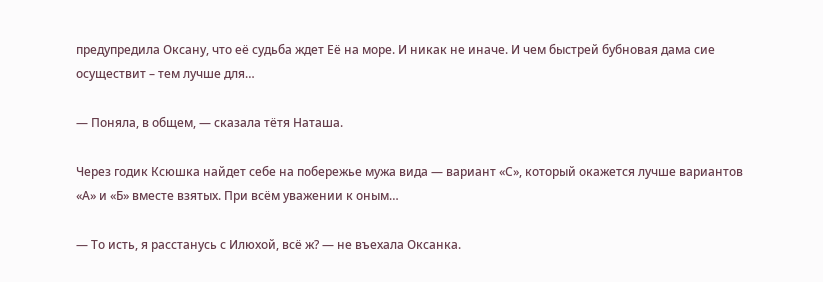предупредила Оксану, что её судьба ждет Её на море. И никак не иначе. И чем быстрей бубновая дама сие осуществит – тем лучше для…

— Поняла, в общем, — сказала тётя Наташа.

Через годик Ксюшка найдет себе на побережье мужа вида — вариант «С», который окажется лучше вариантов «А» и «Б» вместе взятых. При всём уважении к оным…

— То исть, я расстанусь с Илюхой, всё ж? — не въехала Оксанка.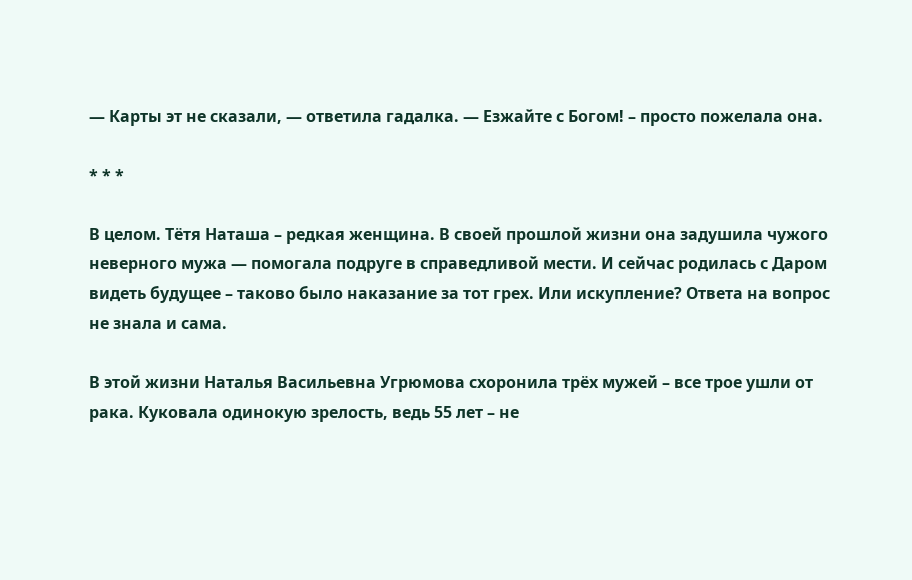— Карты эт не сказали, — ответила гадалка. — Езжайте с Богом! – просто пожелала она.

* * *

В целом. Тётя Наташа – редкая женщина. В своей прошлой жизни она задушила чужого неверного мужа — помогала подруге в справедливой мести. И сейчас родилась с Даром видеть будущее – таково было наказание за тот грех. Или искупление? Ответа на вопрос не знала и сама.

В этой жизни Наталья Васильевна Угрюмова схоронила трёх мужей – все трое ушли от рака. Куковала одинокую зрелость, ведь 55 лет – не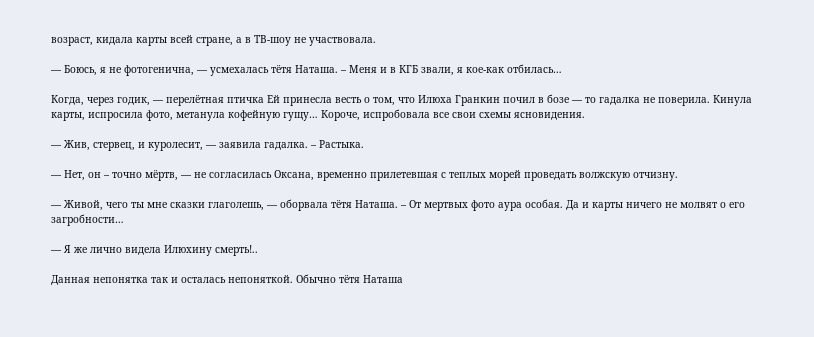возраст, кидала карты всей стране, а в ТВ-шоу не участвовала.

— Боюсь, я не фотогенична, — усмехалась тётя Наташа. – Меня и в КГБ звали, я кое-как отбилась…

Когда, через годик, — перелётная птичка Ей принесла весть о том, что Илюха Гранкин почил в бозе — то гадалка не поверила. Кинула карты, испросила фото, метанула кофейную гущу… Короче, испробовала все свои схемы ясновидения.

— Жив, стервец, и куролесит, — заявила гадалка. – Растыка.

— Нет, он – точно мёртв, — не согласилась Оксана, временно прилетевшая с теплых морей проведать волжскую отчизну.

— Живой, чего ты мне сказки глаголешь, — оборвала тётя Наташа. – От мертвых фото аура особая. Да и карты ничего не молвят о его загробности…

— Я же лично видела Илюхину смерть!..

Данная непонятка так и осталась непоняткой. Обычно тётя Наташа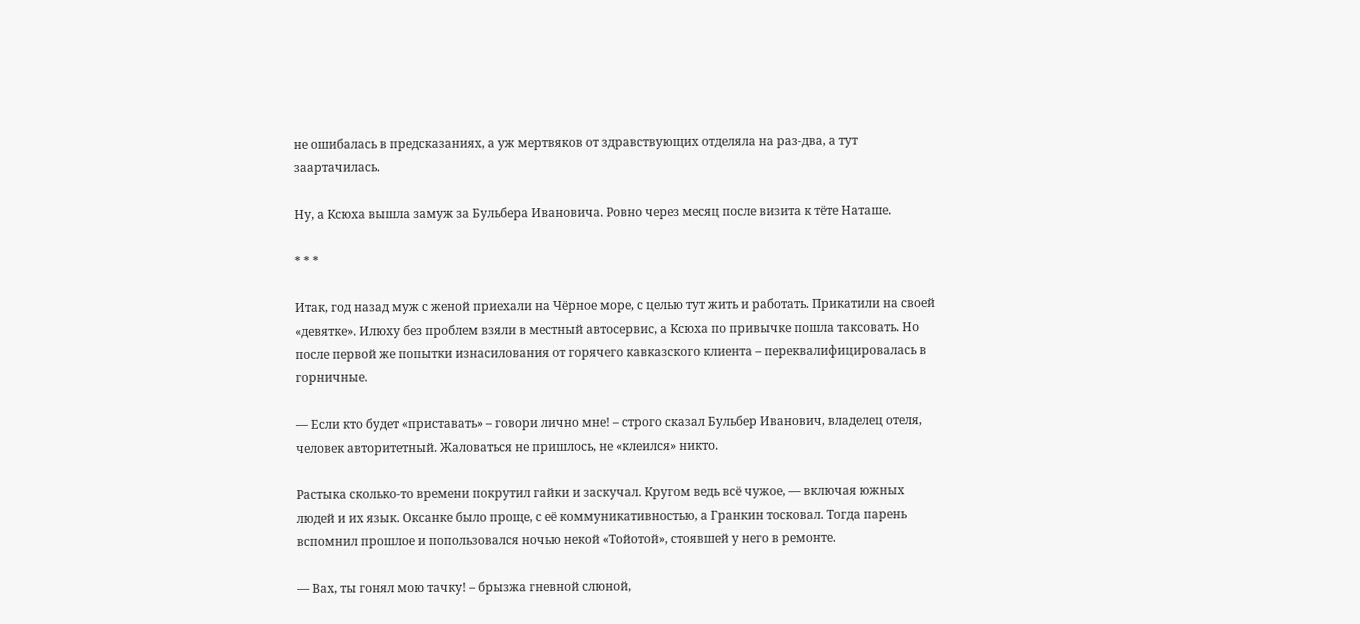не ошибалась в предсказаниях, а уж мертвяков от здравствующих отделяла на раз-два, а тут заартачилась.

Ну, а Ксюха вышла замуж за Бульбера Ивановича. Ровно через месяц после визита к тёте Наташе.

* * *

Итак, год назад муж с женой приехали на Чёрное море, с целью тут жить и работать. Прикатили на своей «девятке». Илюху без проблем взяли в местный автосервис, а Ксюха по привычке пошла таксовать. Но после первой же попытки изнасилования от горячего кавказского клиента – переквалифицировалась в горничные.

— Если кто будет «приставать» – говори лично мне! – строго сказал Бульбер Иванович, владелец отеля, человек авторитетный. Жаловаться не пришлось, не «клеился» никто.

Растыка сколько-то времени покрутил гайки и заскучал. Кругом ведь всё чужое, — включая южных людей и их язык. Оксанке было проще, с её коммуникативностью, а Гранкин тосковал. Тогда парень вспомнил прошлое и попользовался ночью некой «Тойотой», стоявшей у него в ремонте.

— Вах, ты гонял мою тачку! – брызжа гневной слюной,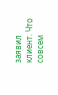заявил клиент. Что совсем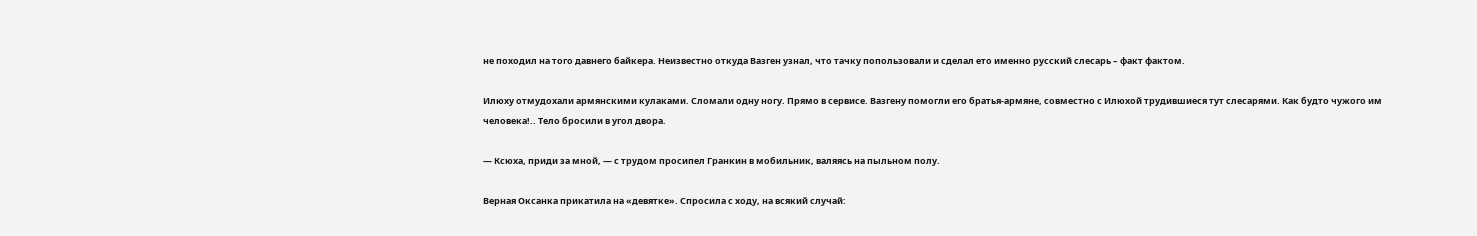не походил на того давнего байкера. Неизвестно откуда Вазген узнал, что тачку попользовали и сделал ето именно русский слесарь – факт фактом.

Илюху отмудохали армянскими кулаками. Сломали одну ногу. Прямо в сервисе. Вазгену помогли его братья-армяне, совместно с Илюхой трудившиеся тут слесарями. Как будто чужого им человека!.. Тело бросили в угол двора.

— Ксюха, приди за мной, — с трудом просипел Гранкин в мобильник, валяясь на пыльном полу.

Верная Оксанка прикатила на «девятке». Спросила с ходу, на всякий случай: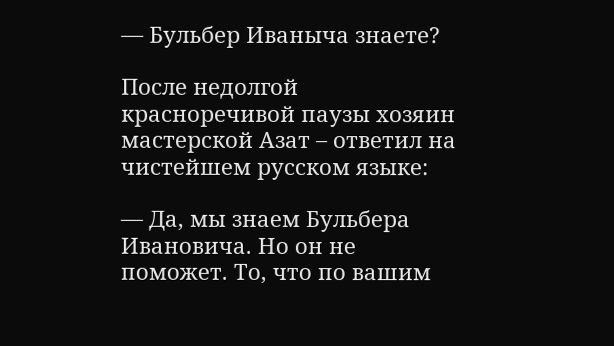— Бульбер Иваныча знаете?

После недолгой красноречивой паузы хозяин мастерской Азат – ответил на чистейшем русском языке:

— Да, мы знаем Бульбера Ивановича. Но он не поможет. То, что по вашим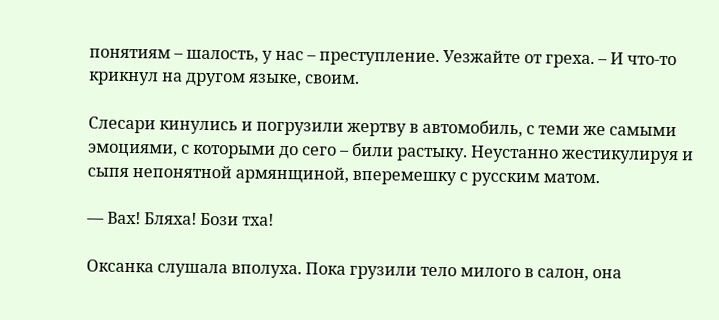понятиям – шалость, у нас – преступление. Уезжайте от греха. – И что-то крикнул на другом языке, своим.

Слесари кинулись и погрузили жертву в автомобиль, с теми же самыми эмоциями, с которыми до сего – били растыку. Неустанно жестикулируя и сыпя непонятной армянщиной, вперемешку с русским матом.

— Вах! Бляха! Бози тха!

Оксанка слушала вполуха. Пока грузили тело милого в салон, она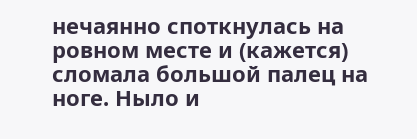нечаянно споткнулась на ровном месте и (кажется) сломала большой палец на ноге. Ныло и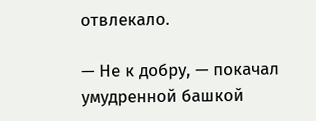отвлекало.

— Не к добру, — покачал умудренной башкой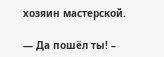хозяин мастерской.

— Да пошёл ты! –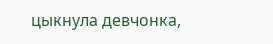цыкнула девчонка,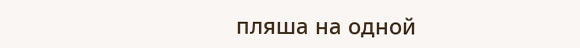пляша на одной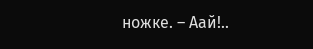ножке. – Аай!..